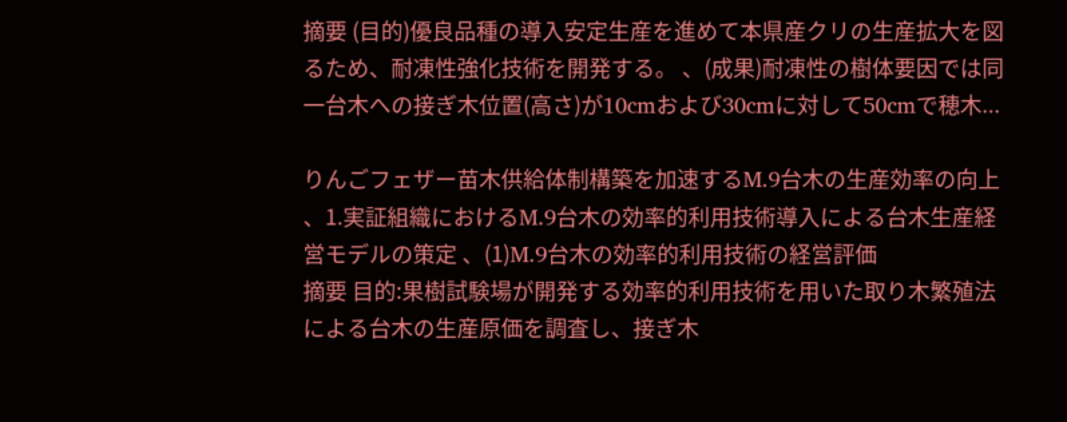摘要 (目的)優良品種の導入安定生産を進めて本県産クリの生産拡大を図るため、耐凍性強化技術を開発する。 、(成果)耐凍性の樹体要因では同一台木への接ぎ木位置(高さ)が10cmおよび30cmに対して50cmで穂木...

りんごフェザー苗木供給体制構築を加速するM.9台木の生産効率の向上 、1.実証組織におけるM.9台木の効率的利用技術導入による台木生産経営モデルの策定 、(1)M.9台木の効率的利用技術の経営評価
摘要 目的:果樹試験場が開発する効率的利用技術を用いた取り木繁殖法による台木の生産原価を調査し、接ぎ木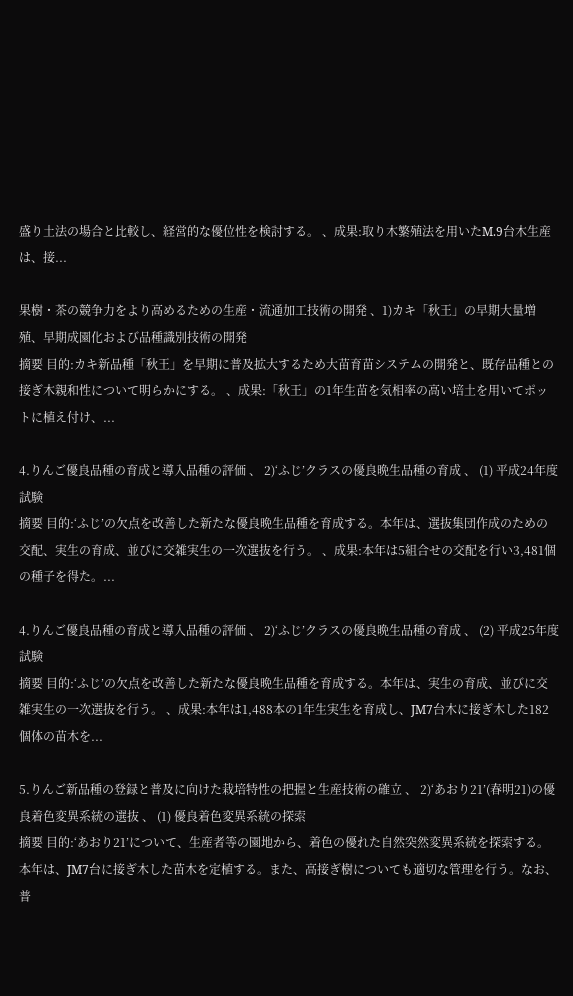盛り土法の場合と比較し、経営的な優位性を検討する。 、成果:取り木繁殖法を用いたM.9台木生産は、接...

果樹・茶の競争力をより高めるための生産・流通加工技術の開発 、1)カキ「秋王」の早期大量増殖、早期成園化および品種識別技術の開発
摘要 目的:カキ新品種「秋王」を早期に普及拡大するため大苗育苗システムの開発と、既存品種との接ぎ木親和性について明らかにする。 、成果:「秋王」の1年生苗を気相率の高い培土を用いてポットに植え付け、...

4.りんご優良品種の育成と導入品種の評価 、 2)‘ふじ’クラスの優良晩生品種の育成 、 (1) 平成24年度試験
摘要 目的:‘ふじ’の欠点を改善した新たな優良晩生品種を育成する。本年は、選抜集団作成のための交配、実生の育成、並びに交雑実生の一次選抜を行う。 、成果:本年は5組合せの交配を行い3,481個の種子を得た。...

4.りんご優良品種の育成と導入品種の評価 、 2)‘ふじ’クラスの優良晩生品種の育成 、 (2) 平成25年度試験
摘要 目的:‘ふじ’の欠点を改善した新たな優良晩生品種を育成する。本年は、実生の育成、並びに交雑実生の一次選抜を行う。 、成果:本年は1,488本の1年生実生を育成し、JM7台木に接ぎ木した182個体の苗木を...

5.りんご新品種の登録と普及に向けた栽培特性の把握と生産技術の確立 、 2)‘あおり21’(春明21)の優良着色変異系統の選抜 、 (1) 優良着色変異系統の探索
摘要 目的:‘あおり21’について、生産者等の園地から、着色の優れた自然突然変異系統を探索する。本年は、JM7台に接ぎ木した苗木を定植する。また、高接ぎ樹についても適切な管理を行う。なお、普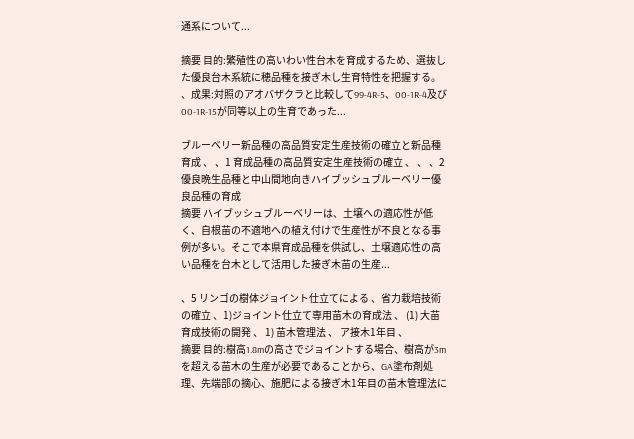通系について...

摘要 目的:繁殖性の高いわい性台木を育成するため、選抜した優良台木系統に穂品種を接ぎ木し生育特性を把握する。 、成果:対照のアオバザクラと比較して99-4R-5、00-1R-4及び00-1R-15が同等以上の生育であった...

ブルーベリー新品種の高品質安定生産技術の確立と新品種育成 、 、1 育成品種の高品質安定生産技術の確立 、 、 、2 優良晩生品種と中山間地向きハイブッシュブルーベリー優良品種の育成
摘要 ハイブッシュブルーベリーは、土壌への適応性が低く、自根苗の不適地への植え付けで生産性が不良となる事例が多い。そこで本県育成品種を供試し、土壌適応性の高い品種を台木として活用した接ぎ木苗の生産...

、5 リンゴの樹体ジョイント仕立てによる 、省力栽培技術の確立 、1)ジョイント仕立て専用苗木の育成法 、 (1) 大苗育成技術の開発 、 1) 苗木管理法 、 ア接木1年目 、
摘要 目的:樹高1.8mの高さでジョイントする場合、樹高が3mを超える苗木の生産が必要であることから、GA塗布剤処理、先端部の摘心、施肥による接ぎ木1年目の苗木管理法に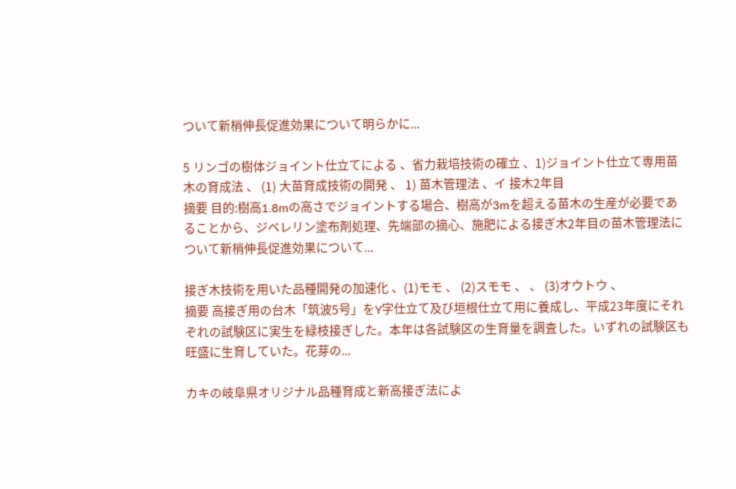ついて新梢伸長促進効果について明らかに...

5 リンゴの樹体ジョイント仕立てによる 、省力栽培技術の確立 、1)ジョイント仕立て専用苗木の育成法 、 (1) 大苗育成技術の開発 、 1) 苗木管理法 、イ 接木2年目
摘要 目的:樹高1.8mの高さでジョイントする場合、樹高が3mを超える苗木の生産が必要であることから、ジベレリン塗布剤処理、先端部の摘心、施肥による接ぎ木2年目の苗木管理法について新梢伸長促進効果について...

接ぎ木技術を用いた品種開発の加速化 、(1)モモ 、 (2)スモモ 、 、 (3)オウトウ 、
摘要 高接ぎ用の台木「筑波5号」をY字仕立て及び垣根仕立て用に養成し、平成23年度にそれぞれの試験区に実生を緑枝接ぎした。本年は各試験区の生育量を調査した。いずれの試験区も旺盛に生育していた。花芽の...

カキの岐阜県オリジナル品種育成と新高接ぎ法によ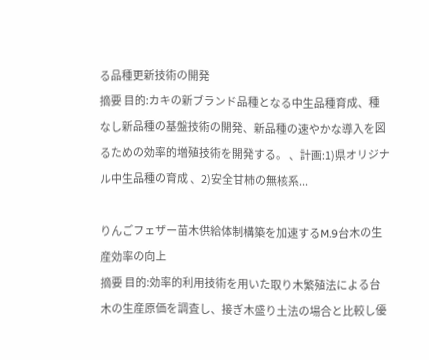る品種更新技術の開発
摘要 目的:カキの新ブランド品種となる中生品種育成、種なし新品種の基盤技術の開発、新品種の速やかな導入を図るための効率的増殖技術を開発する。 、計画:1)県オリジナル中生品種の育成 、2)安全甘柿の無核系...

りんごフェザー苗木供給体制構築を加速するM.9台木の生産効率の向上
摘要 目的:効率的利用技術を用いた取り木繁殖法による台木の生産原価を調査し、接ぎ木盛り土法の場合と比較し優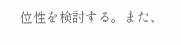位性を検討する。また、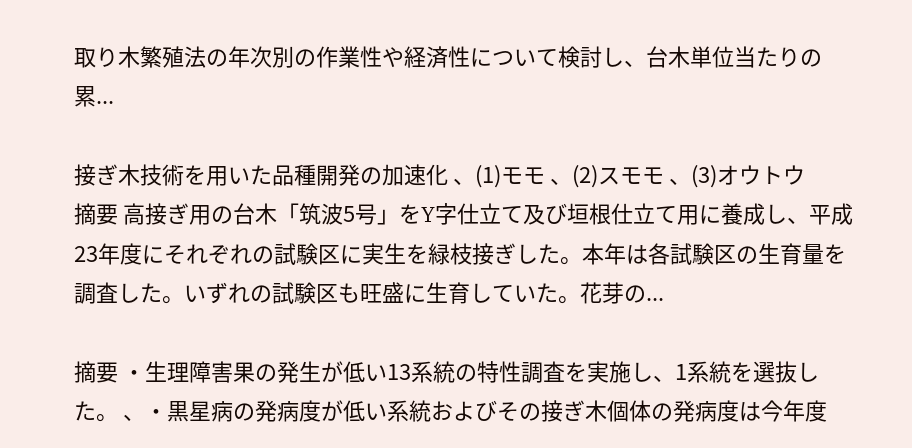取り木繁殖法の年次別の作業性や経済性について検討し、台木単位当たりの累...

接ぎ木技術を用いた品種開発の加速化 、(1)モモ 、(2)スモモ 、(3)オウトウ
摘要 高接ぎ用の台木「筑波5号」をY字仕立て及び垣根仕立て用に養成し、平成23年度にそれぞれの試験区に実生を緑枝接ぎした。本年は各試験区の生育量を調査した。いずれの試験区も旺盛に生育していた。花芽の...

摘要 ・生理障害果の発生が低い13系統の特性調査を実施し、1系統を選抜した。 、・黒星病の発病度が低い系統およびその接ぎ木個体の発病度は今年度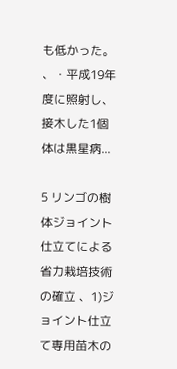も低かった。 、・平成19年度に照射し、接木した1個体は黒星病...

5 リンゴの樹体ジョイント仕立てによる省力栽培技術の確立 、1)ジョイント仕立て専用苗木の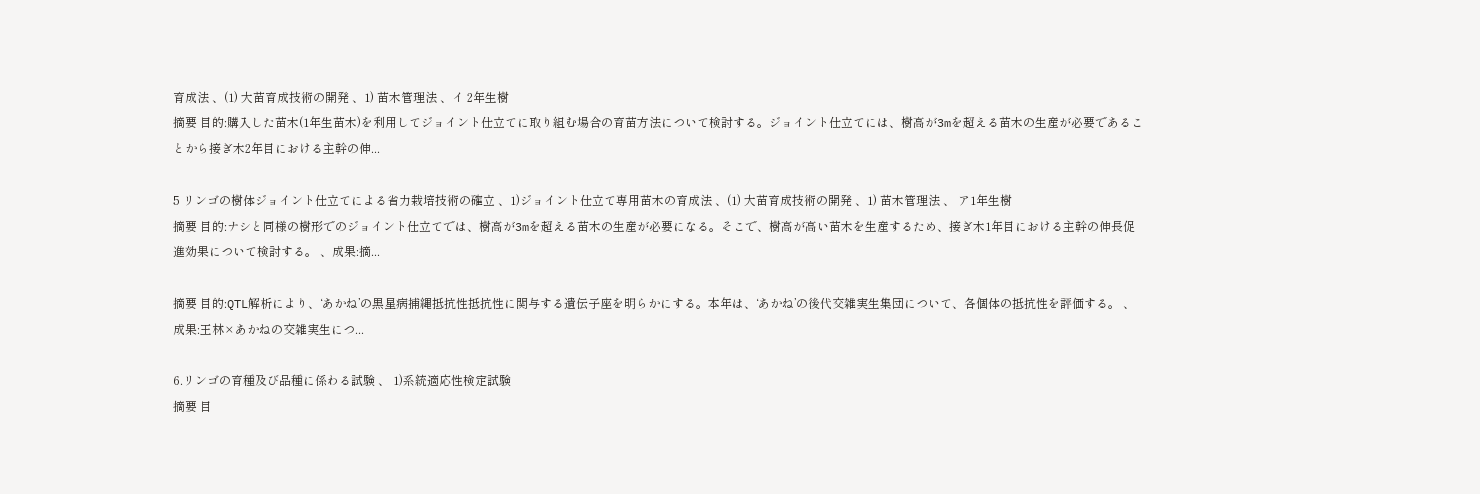育成法 、(1) 大苗育成技術の開発 、1) 苗木管理法 、イ 2年生樹
摘要 目的:購入した苗木(1年生苗木)を利用してジョイント仕立てに取り組む場合の育苗方法について検討する。ジョイント仕立てには、樹高が3mを超える苗木の生産が必要であることから接ぎ木2年目における主幹の伸...

5 リンゴの樹体ジョイント仕立てによる省力栽培技術の確立 、1)ジョイント仕立て専用苗木の育成法 、(1) 大苗育成技術の開発 、1) 苗木管理法 、 ア1年生樹
摘要 目的:ナシと同様の樹形でのジョイント仕立てでは、樹高が3mを超える苗木の生産が必要になる。そこで、樹高が高い苗木を生産するため、接ぎ木1年目における主幹の伸長促進効果について検討する。 、成果:摘...

摘要 目的:QTL解析により、‘あかね’の黒星病捕縄抵抗性抵抗性に関与する遺伝子座を明らかにする。本年は、‘あかね’の後代交雑実生集団について、各個体の抵抗性を評価する。 、成果:王林×あかねの交雑実生につ...

6.リンゴの育種及び品種に係わる試験 、 1)系統適応性検定試験
摘要 目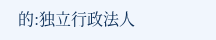的:独立行政法人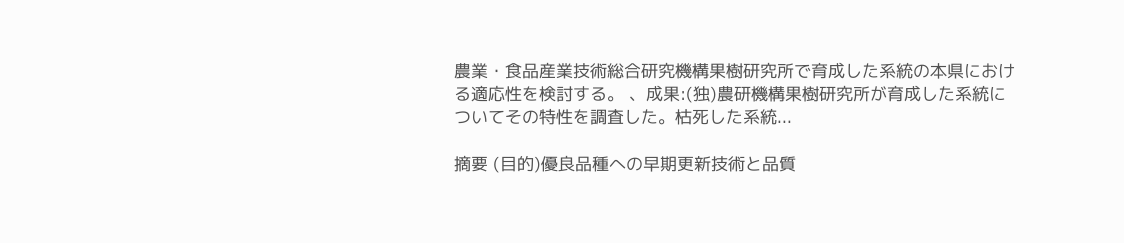農業・食品産業技術総合研究機構果樹研究所で育成した系統の本県における適応性を検討する。 、成果:(独)農研機構果樹研究所が育成した系統についてその特性を調査した。枯死した系統...

摘要 (目的)優良品種への早期更新技術と品質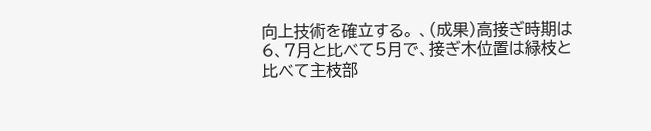向上技術を確立する。 、(成果)高接ぎ時期は6、7月と比べて5月で、接ぎ木位置は緑枝と比べて主枝部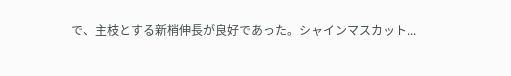で、主枝とする新梢伸長が良好であった。シャインマスカット...